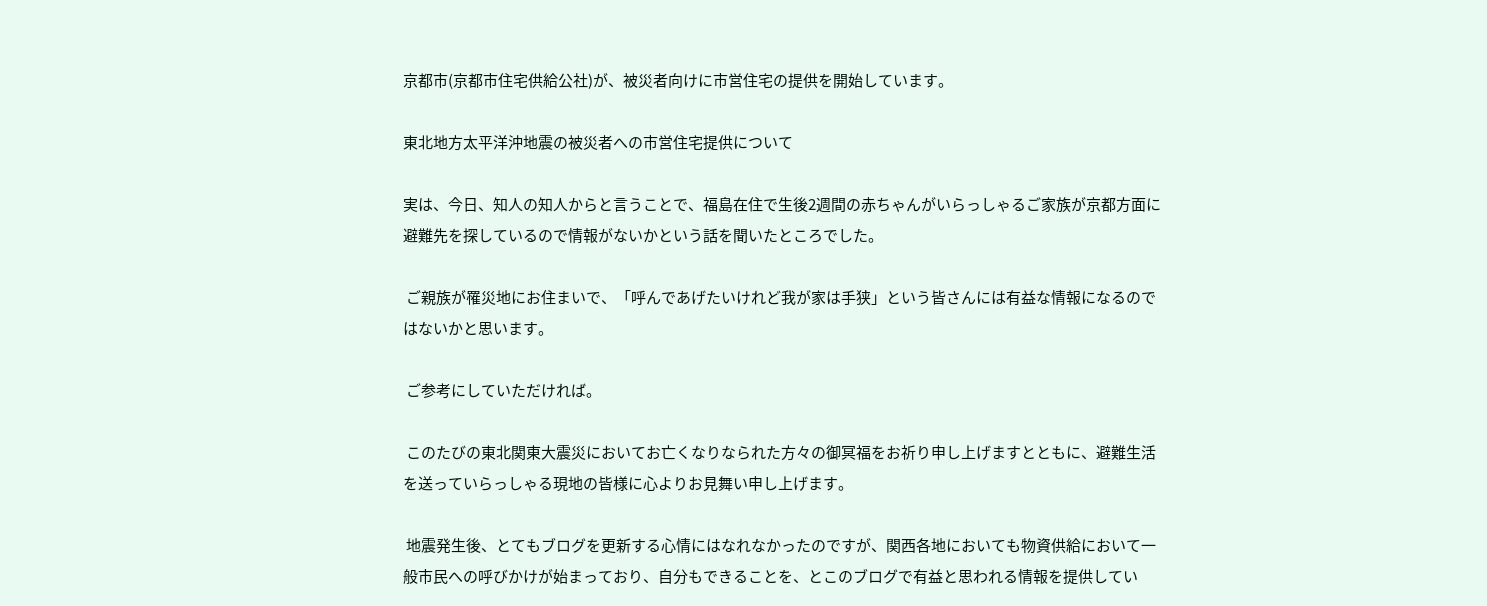京都市(京都市住宅供給公社)が、被災者向けに市営住宅の提供を開始しています。

東北地方太平洋沖地震の被災者への市営住宅提供について

実は、今日、知人の知人からと言うことで、福島在住で生後2週間の赤ちゃんがいらっしゃるご家族が京都方面に避難先を探しているので情報がないかという話を聞いたところでした。

 ご親族が罹災地にお住まいで、「呼んであげたいけれど我が家は手狭」という皆さんには有益な情報になるのではないかと思います。

 ご参考にしていただければ。

 このたびの東北関東大震災においてお亡くなりなられた方々の御冥福をお祈り申し上げますとともに、避難生活を送っていらっしゃる現地の皆様に心よりお見舞い申し上げます。

 地震発生後、とてもブログを更新する心情にはなれなかったのですが、関西各地においても物資供給において一般市民への呼びかけが始まっており、自分もできることを、とこのブログで有益と思われる情報を提供してい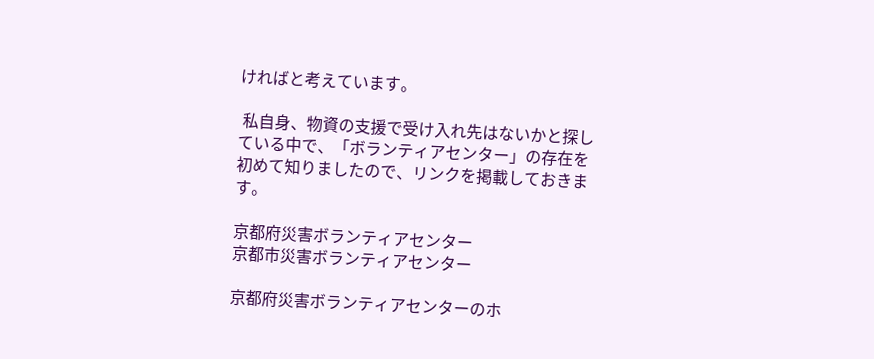ければと考えています。

 私自身、物資の支援で受け入れ先はないかと探している中で、「ボランティアセンター」の存在を初めて知りましたので、リンクを掲載しておきます。

京都府災害ボランティアセンター
京都市災害ボランティアセンター

京都府災害ボランティアセンターのホ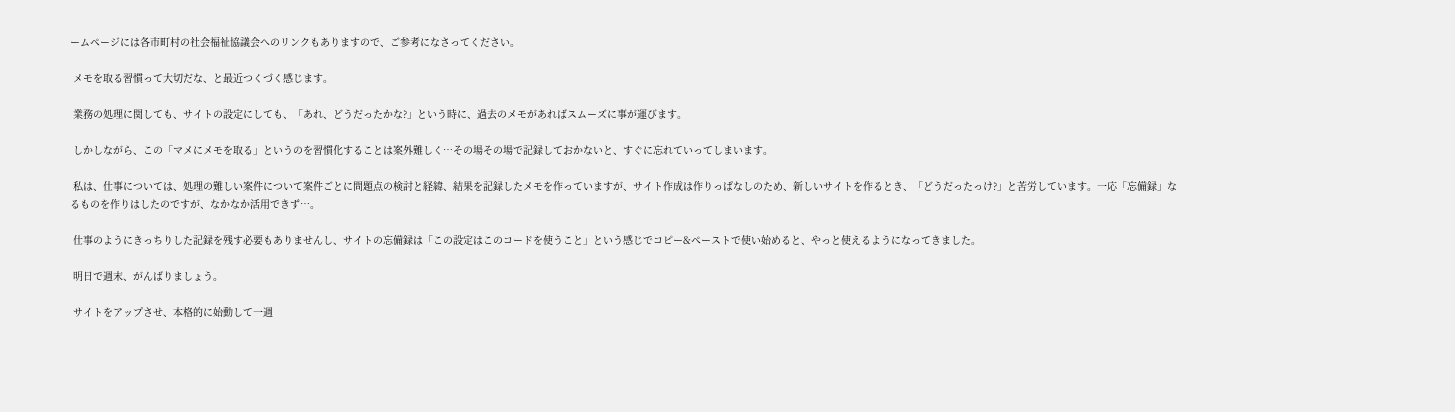ームページには各市町村の社会福祉協議会へのリンクもありますので、ご参考になさってください。

 メモを取る習慣って大切だな、と最近つくづく感じます。

 業務の処理に関しても、サイトの設定にしても、「あれ、どうだったかな?」という時に、過去のメモがあればスムーズに事が運びます。

 しかしながら、この「マメにメモを取る」というのを習慣化することは案外難しく…その場その場で記録しておかないと、すぐに忘れていってしまいます。

 私は、仕事については、処理の難しい案件について案件ごとに問題点の検討と経緯、結果を記録したメモを作っていますが、サイト作成は作りっぱなしのため、新しいサイトを作るとき、「どうだったっけ?」と苦労しています。一応「忘備録」なるものを作りはしたのですが、なかなか活用できず…。

 仕事のようにきっちりした記録を残す必要もありませんし、サイトの忘備録は「この設定はこのコードを使うこと」という感じでコピー&ペーストで使い始めると、やっと使えるようになってきました。

 明日で週末、がんばりましょう。

 サイトをアップさせ、本格的に始動して一週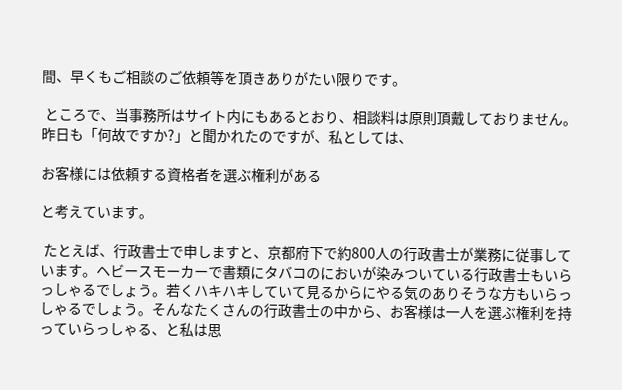間、早くもご相談のご依頼等を頂きありがたい限りです。

 ところで、当事務所はサイト内にもあるとおり、相談料は原則頂戴しておりません。昨日も「何故ですか?」と聞かれたのですが、私としては、

お客様には依頼する資格者を選ぶ権利がある

と考えています。

 たとえば、行政書士で申しますと、京都府下で約800人の行政書士が業務に従事しています。ヘビースモーカーで書類にタバコのにおいが染みついている行政書士もいらっしゃるでしょう。若くハキハキしていて見るからにやる気のありそうな方もいらっしゃるでしょう。そんなたくさんの行政書士の中から、お客様は一人を選ぶ権利を持っていらっしゃる、と私は思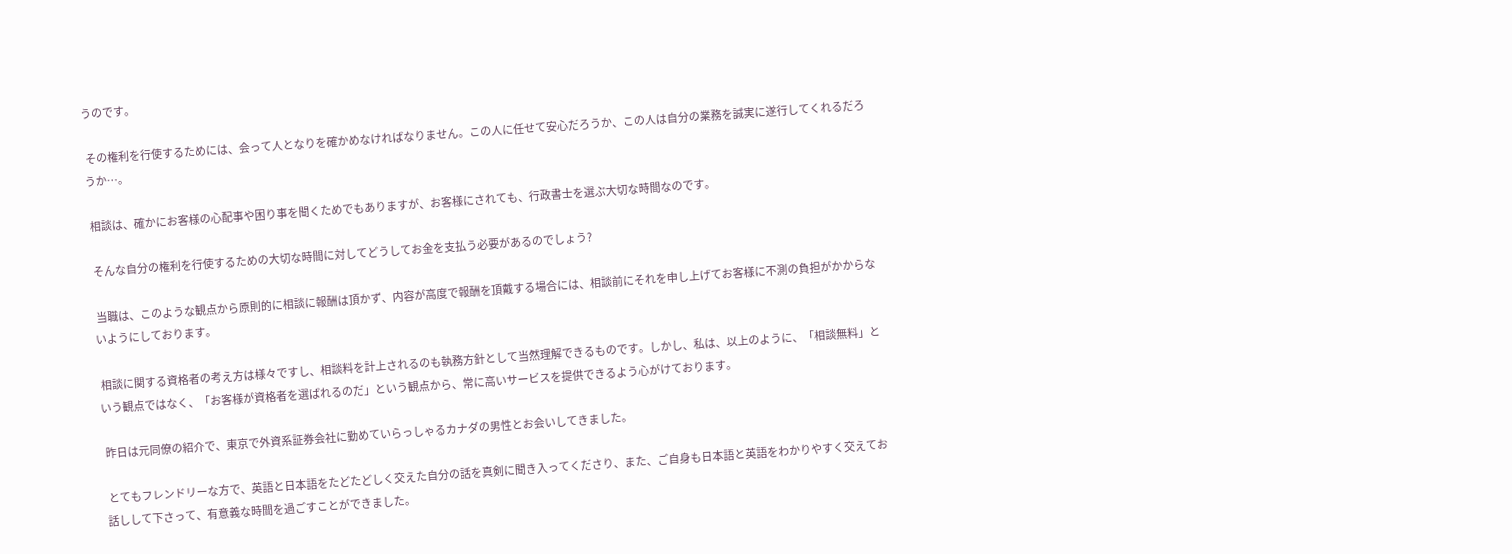うのです。

 その権利を行使するためには、会って人となりを確かめなければなりません。この人に任せて安心だろうか、この人は自分の業務を誠実に遂行してくれるだろうか…。

 相談は、確かにお客様の心配事や困り事を聞くためでもありますが、お客様にされても、行政書士を選ぶ大切な時間なのです。

 そんな自分の権利を行使するための大切な時間に対してどうしてお金を支払う必要があるのでしょう?

 当職は、このような観点から原則的に相談に報酬は頂かず、内容が高度で報酬を頂戴する場合には、相談前にそれを申し上げてお客様に不測の負担がかからないようにしております。

 相談に関する資格者の考え方は様々ですし、相談料を計上されるのも執務方針として当然理解できるものです。しかし、私は、以上のように、「相談無料」という観点ではなく、「お客様が資格者を選ばれるのだ」という観点から、常に高いサービスを提供できるよう心がけております。

 昨日は元同僚の紹介で、東京で外資系証券会社に勤めていらっしゃるカナダの男性とお会いしてきました。

 とてもフレンドリーな方で、英語と日本語をたどたどしく交えた自分の話を真剣に聞き入ってくださり、また、ご自身も日本語と英語をわかりやすく交えてお話しして下さって、有意義な時間を過ごすことができました。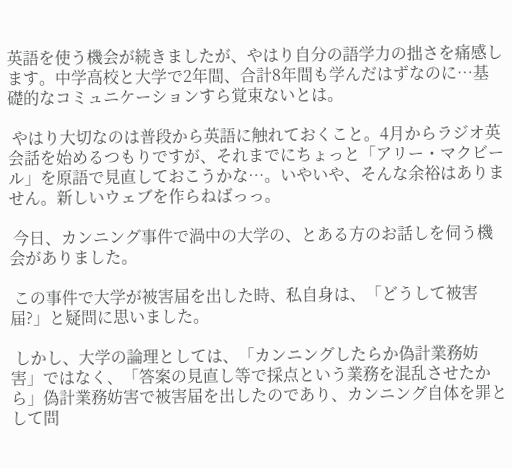英語を使う機会が続きましたが、やはり自分の語学力の拙さを痛感します。中学高校と大学で2年間、合計8年間も学んだはずなのに…基礎的なコミュニケーションすら覚束ないとは。

 やはり大切なのは普段から英語に触れておくこと。4月からラジオ英会話を始めるつもりですが、それまでにちょっと「アリー・マクビール」を原語で見直しておこうかな…。いやいや、そんな余裕はありません。新しいウェブを作らねばっっ。

 今日、カンニング事件で渦中の大学の、とある方のお話しを伺う機会がありました。

 この事件で大学が被害届を出した時、私自身は、「どうして被害届?」と疑問に思いました。

 しかし、大学の論理としては、「カンニングしたらか偽計業務妨害」ではなく、「答案の見直し等で採点という業務を混乱させたから」偽計業務妨害で被害届を出したのであり、カンニング自体を罪として問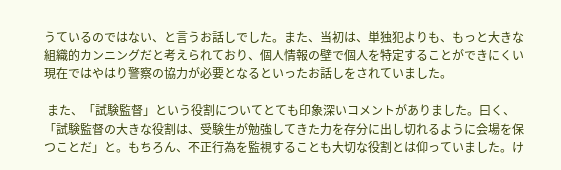うているのではない、と言うお話しでした。また、当初は、単独犯よりも、もっと大きな組織的カンニングだと考えられており、個人情報の壁で個人を特定することができにくい現在ではやはり警察の協力が必要となるといったお話しをされていました。

 また、「試験監督」という役割についてとても印象深いコメントがありました。曰く、「試験監督の大きな役割は、受験生が勉強してきた力を存分に出し切れるように会場を保つことだ」と。もちろん、不正行為を監視することも大切な役割とは仰っていました。け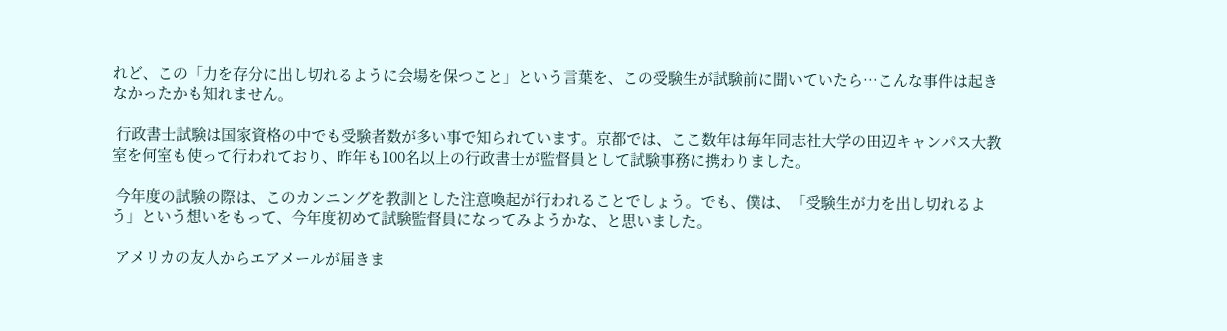れど、この「力を存分に出し切れるように会場を保つこと」という言葉を、この受験生が試験前に聞いていたら…こんな事件は起きなかったかも知れません。

 行政書士試験は国家資格の中でも受験者数が多い事で知られています。京都では、ここ数年は毎年同志社大学の田辺キャンパス大教室を何室も使って行われており、昨年も100名以上の行政書士が監督員として試験事務に携わりました。

 今年度の試験の際は、このカンニングを教訓とした注意喚起が行われることでしょう。でも、僕は、「受験生が力を出し切れるよう」という想いをもって、今年度初めて試験監督員になってみようかな、と思いました。

 アメリカの友人からエアメールが届きま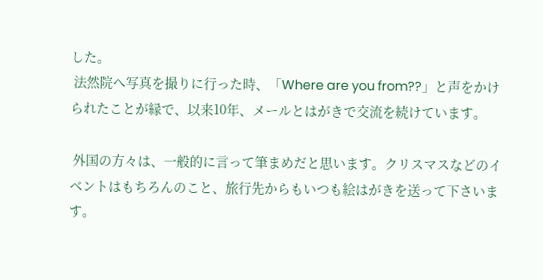した。
 法然院へ写真を撮りに行った時、「Where are you from??」と声をかけられたことが縁で、以来10年、メールとはがきで交流を続けています。

 外国の方々は、一般的に言って筆まめだと思います。クリスマスなどのイベントはもちろんのこと、旅行先からもいつも絵はがきを送って下さいます。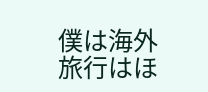僕は海外旅行はほ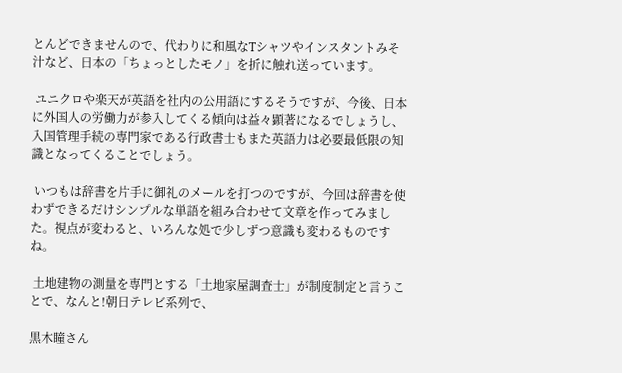とんどできませんので、代わりに和風なTシャツやインスタントみそ汁など、日本の「ちょっとしたモノ」を折に触れ送っています。

 ユニクロや楽天が英語を社内の公用語にするそうですが、今後、日本に外国人の労働力が参入してくる傾向は益々顕著になるでしょうし、入国管理手続の専門家である行政書士もまた英語力は必要最低限の知識となってくることでしょう。

 いつもは辞書を片手に御礼のメールを打つのですが、今回は辞書を使わずできるだけシンプルな単語を組み合わせて文章を作ってみました。視点が変わると、いろんな処で少しずつ意識も変わるものですね。

 土地建物の測量を専門とする「土地家屋調査士」が制度制定と言うことで、なんと!朝日テレビ系列で、

黒木瞳さん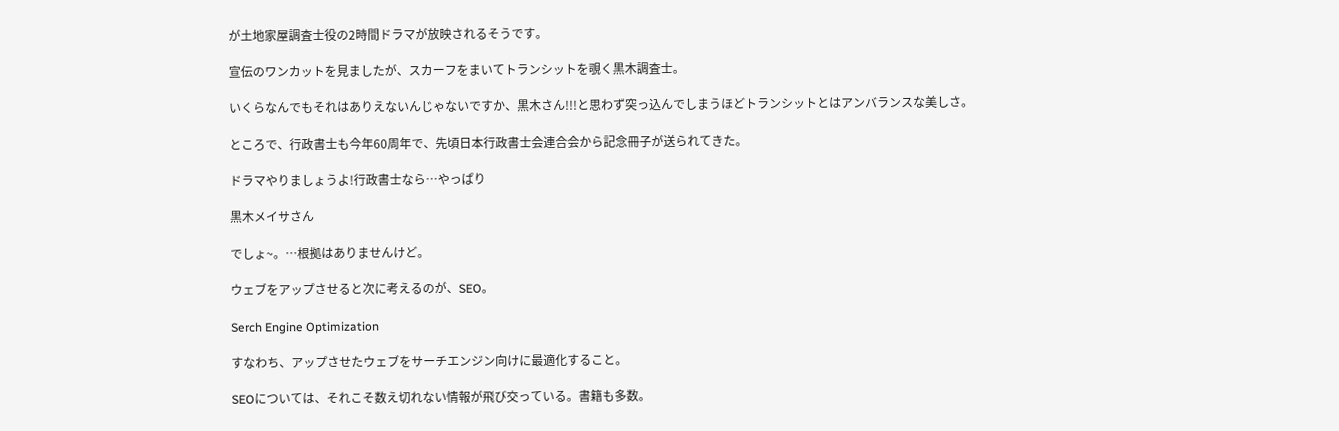が土地家屋調査士役の2時間ドラマが放映されるそうです。

宣伝のワンカットを見ましたが、スカーフをまいてトランシットを覗く黒木調査士。

いくらなんでもそれはありえないんじゃないですか、黒木さん!!!と思わず突っ込んでしまうほどトランシットとはアンバランスな美しさ。

ところで、行政書士も今年60周年で、先頃日本行政書士会連合会から記念冊子が送られてきた。

ドラマやりましょうよ!行政書士なら…やっぱり

黒木メイサさん

でしょ~。…根拠はありませんけど。

ウェブをアップさせると次に考えるのが、SEO。

Serch Engine Optimization

すなわち、アップさせたウェブをサーチエンジン向けに最適化すること。

SEOについては、それこそ数え切れない情報が飛び交っている。書籍も多数。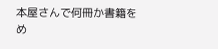本屋さんで何冊か書籍をめ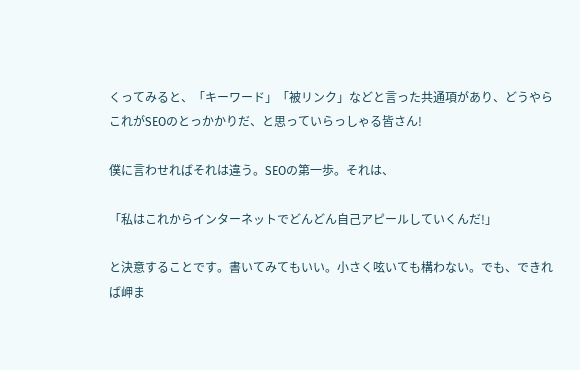くってみると、「キーワード」「被リンク」などと言った共通項があり、どうやらこれがSEOのとっかかりだ、と思っていらっしゃる皆さん!

僕に言わせればそれは違う。SEOの第一歩。それは、

「私はこれからインターネットでどんどん自己アピールしていくんだ!」

と決意することです。書いてみてもいい。小さく呟いても構わない。でも、できれば岬ま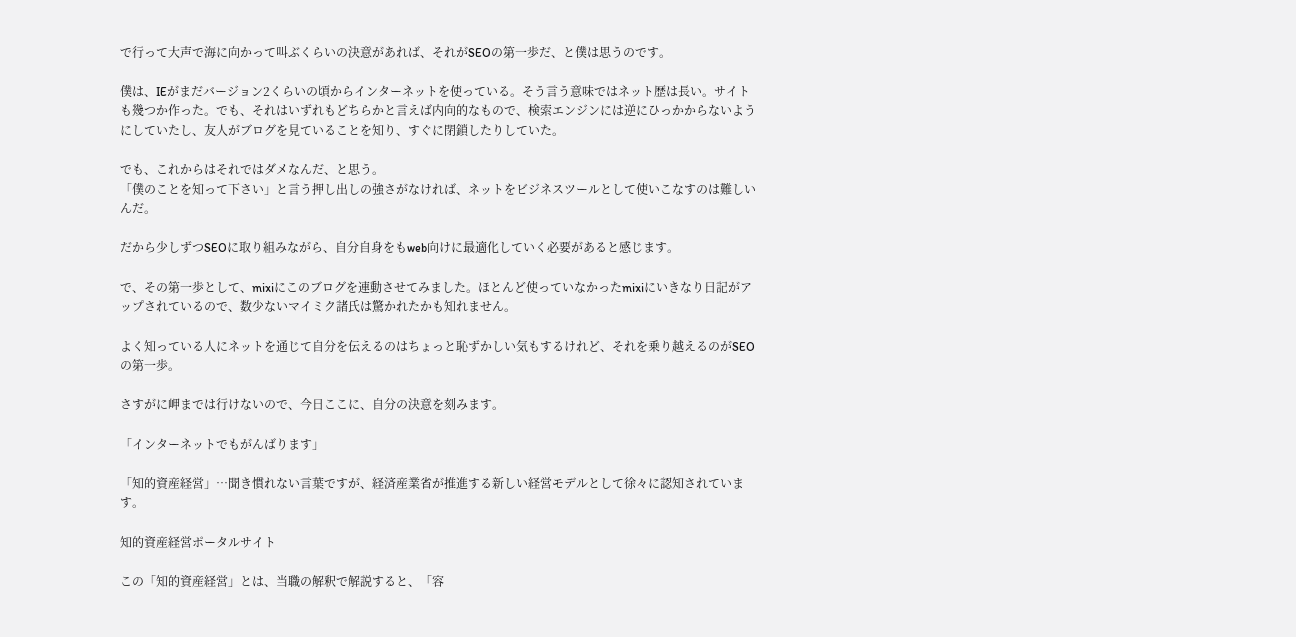で行って大声で海に向かって叫ぶくらいの決意があれば、それがSEOの第一歩だ、と僕は思うのです。

僕は、IEがまだバージョン2くらいの頃からインターネットを使っている。そう言う意味ではネット歴は長い。サイトも幾つか作った。でも、それはいずれもどちらかと言えば内向的なもので、検索エンジンには逆にひっかからないようにしていたし、友人がブログを見ていることを知り、すぐに閉鎖したりしていた。

でも、これからはそれではダメなんだ、と思う。
「僕のことを知って下さい」と言う押し出しの強さがなければ、ネットをビジネスツールとして使いこなすのは難しいんだ。

だから少しずつSEOに取り組みながら、自分自身をもweb向けに最適化していく必要があると感じます。

で、その第一歩として、mixiにこのブログを連動させてみました。ほとんど使っていなかったmixiにいきなり日記がアップされているので、数少ないマイミク諸氏は驚かれたかも知れません。

よく知っている人にネットを通じて自分を伝えるのはちょっと恥ずかしい気もするけれど、それを乗り越えるのがSEOの第一歩。

さすがに岬までは行けないので、今日ここに、自分の決意を刻みます。

「インターネットでもがんばります」

「知的資産経営」…聞き慣れない言葉ですが、経済産業省が推進する新しい経営モデルとして徐々に認知されています。

知的資産経営ポータルサイト

この「知的資産経営」とは、当職の解釈で解説すると、「容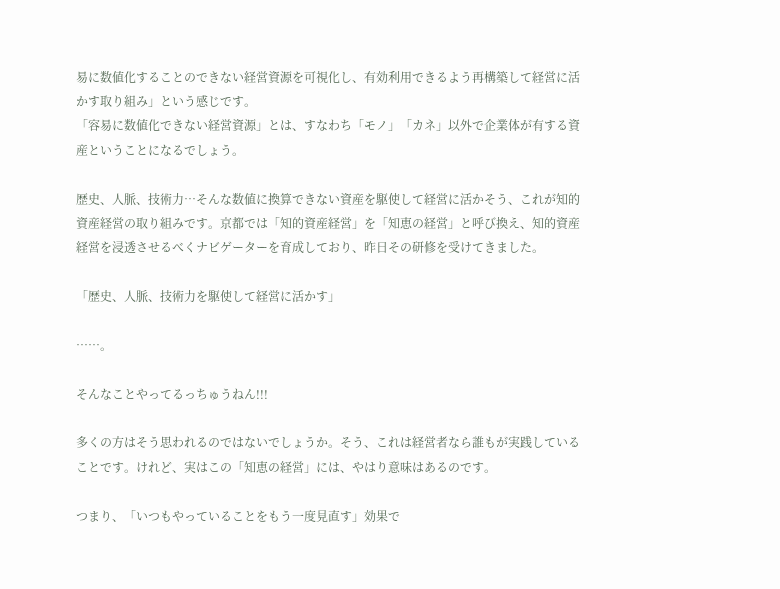易に数値化することのできない経営資源を可視化し、有効利用できるよう再構築して経営に活かす取り組み」という感じです。
「容易に数値化できない経営資源」とは、すなわち「モノ」「カネ」以外で企業体が有する資産ということになるでしょう。

歴史、人脈、技術力…そんな数値に換算できない資産を駆使して経営に活かそう、これが知的資産経営の取り組みです。京都では「知的資産経営」を「知恵の経営」と呼び換え、知的資産経営を浸透させるべくナビゲーターを育成しており、昨日その研修を受けてきました。

「歴史、人脈、技術力を駆使して経営に活かす」

……。

そんなことやってるっちゅうねん!!!

多くの方はそう思われるのではないでしょうか。そう、これは経営者なら誰もが実践していることです。けれど、実はこの「知恵の経営」には、やはり意味はあるのです。

つまり、「いつもやっていることをもう一度見直す」効果で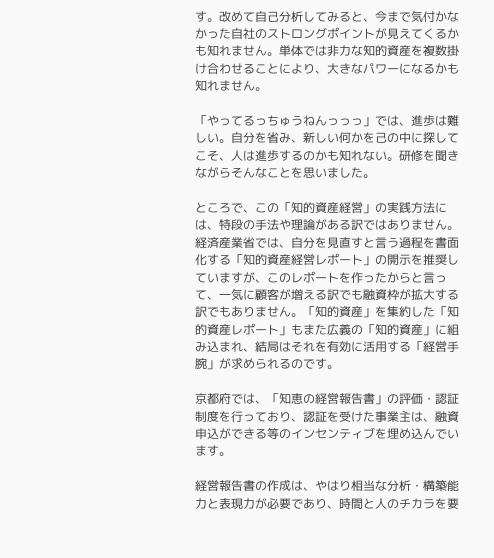す。改めて自己分析してみると、今まで気付かなかった自社のストロングポイントが見えてくるかも知れません。単体では非力な知的資産を複数掛け合わせることにより、大きなパワーになるかも知れません。

「やってるっちゅうねんっっっ」では、進歩は難しい。自分を省み、新しい何かを己の中に探してこそ、人は進歩するのかも知れない。研修を聞きながらそんなことを思いました。

ところで、この「知的資産経営」の実践方法には、特段の手法や理論がある訳ではありません。経済産業省では、自分を見直すと言う過程を書面化する「知的資産経営レポート」の開示を推奨していますが、このレポートを作ったからと言って、一気に顧客が増える訳でも融資枠が拡大する訳でもありません。「知的資産」を集約した「知的資産レポート」もまた広義の「知的資産」に組み込まれ、結局はそれを有効に活用する「経営手腕」が求められるのです。

京都府では、「知恵の経営報告書」の評価・認証制度を行っており、認証を受けた事業主は、融資申込ができる等のインセンティブを埋め込んでいます。

経営報告書の作成は、やはり相当な分析・構築能力と表現力が必要であり、時間と人のチカラを要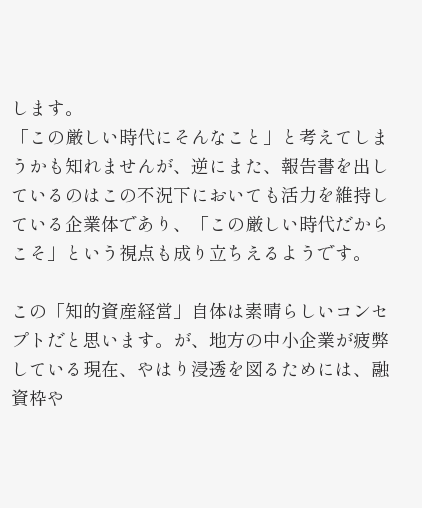します。
「この厳しい時代にそんなこと」と考えてしまうかも知れませんが、逆にまた、報告書を出しているのはこの不況下においても活力を維持している企業体であり、「この厳しい時代だからこそ」という視点も成り立ちえるようです。

この「知的資産経営」自体は素晴らしいコンセプトだと思います。が、地方の中小企業が疲弊している現在、やはり浸透を図るためには、融資枠や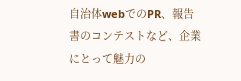自治体webでのPR、報告書のコンテストなど、企業にとって魅力の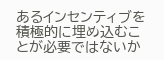あるインセンティブを積極的に埋め込むことが必要ではないか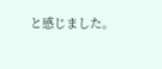と感じました。